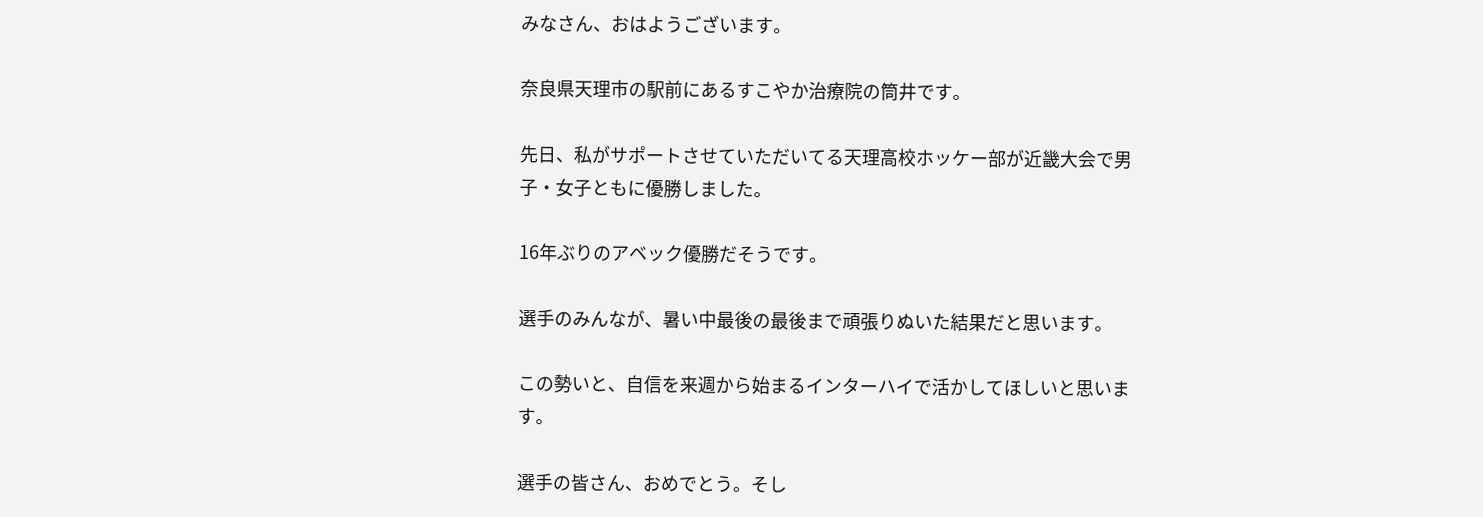みなさん、おはようございます。

奈良県天理市の駅前にあるすこやか治療院の筒井です。

先日、私がサポートさせていただいてる天理高校ホッケー部が近畿大会で男子・女子ともに優勝しました。

16年ぶりのアベック優勝だそうです。

選手のみんなが、暑い中最後の最後まで頑張りぬいた結果だと思います。

この勢いと、自信を来週から始まるインターハイで活かしてほしいと思います。

選手の皆さん、おめでとう。そし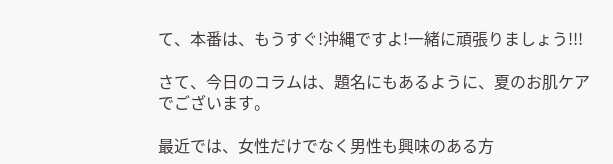て、本番は、もうすぐ!沖縄ですよ!一緒に頑張りましょう!!!

さて、今日のコラムは、題名にもあるように、夏のお肌ケアでございます。

最近では、女性だけでなく男性も興味のある方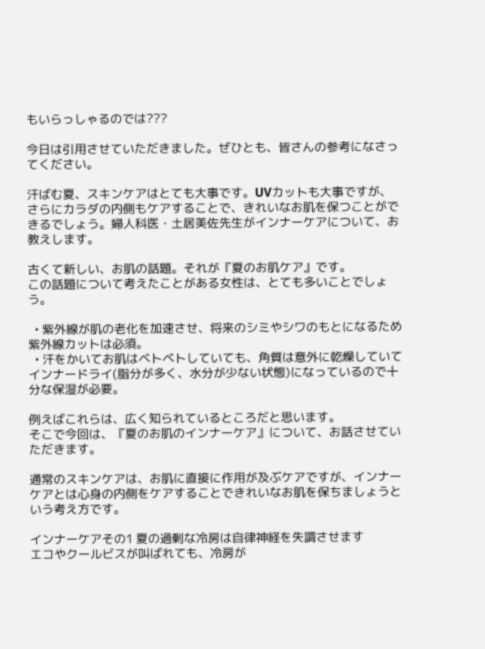もいらっしゃるのでは???

今日は引用させていただきました。ぜひとも、皆さんの参考になさってください。

汗ばむ夏、スキンケアはとても大事です。UVカットも大事ですが、さらにカラダの内側もケアすることで、きれいなお肌を保つことができるでしょう。婦人科医・土居美佐先生がインナーケアについて、お教えします。

古くて新しい、お肌の話題。それが『夏のお肌ケア』です。
この話題について考えたことがある女性は、とても多いことでしょう。

  • 紫外線が肌の老化を加速させ、将来のシミやシワのもとになるため紫外線カットは必須。
  • 汗をかいてお肌はベトベトしていても、角質は意外に乾燥していてインナードライ(脂分が多く、水分が少ない状態)になっているので十分な保湿が必要。

例えばこれらは、広く知られているところだと思います。
そこで今回は、『夏のお肌のインナーケア』について、お話させていただきます。

通常のスキンケアは、お肌に直接に作用が及ぶケアですが、インナーケアとは心身の内側をケアすることできれいなお肌を保ちましょうという考え方です。

インナーケアその1 夏の過剰な冷房は自律神経を失調させます
エコやクールビスが叫ばれても、冷房が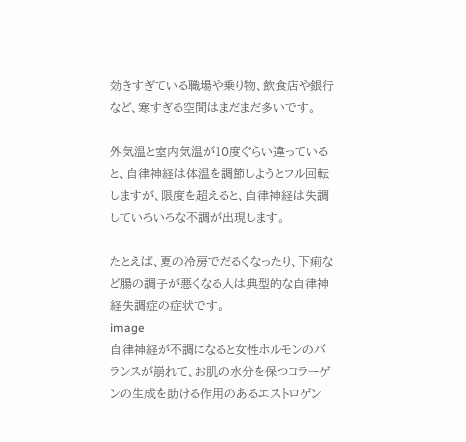効きすぎている職場や乗り物、飲食店や銀行など、寒すぎる空間はまだまだ多いです。

外気温と室内気温が10度ぐらい違っていると、自律神経は体温を調節しようとフル回転しますが、限度を超えると、自律神経は失調していろいろな不調が出現します。

たとえば、夏の冷房でだるくなったり、下痢など腸の調子が悪くなる人は典型的な自律神経失調症の症状です。
image
自律神経が不調になると女性ホルモンのバランスが崩れて、お肌の水分を保つコラーゲンの生成を助ける作用のあるエストロゲン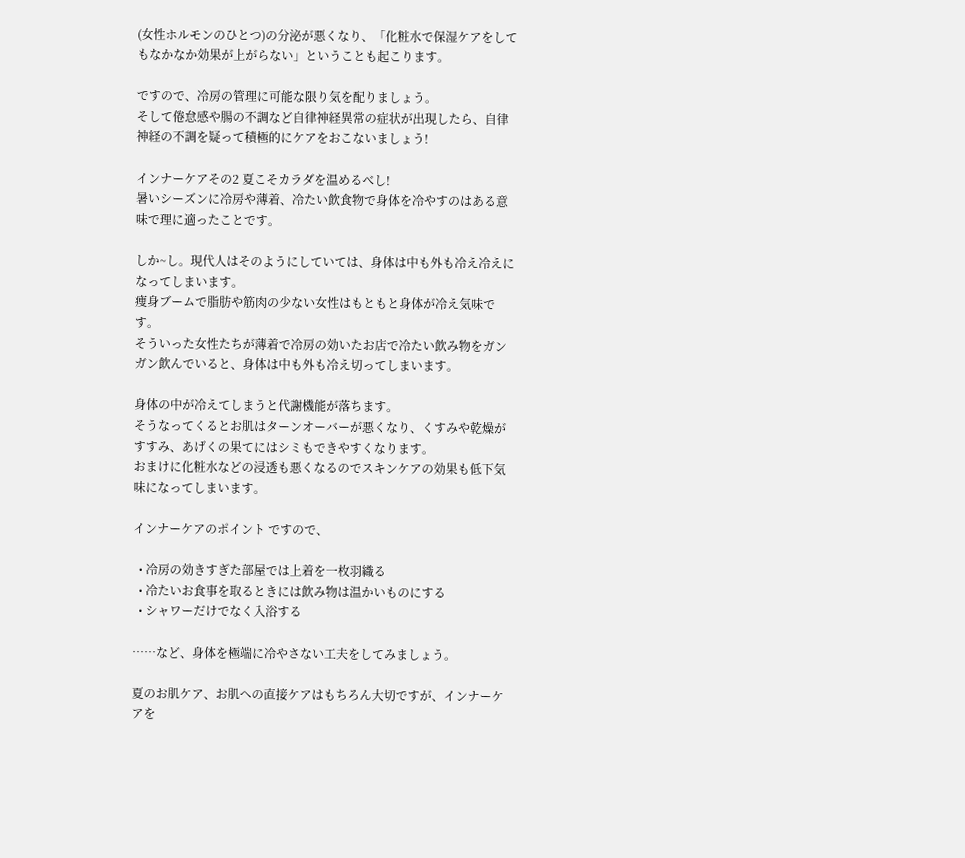(女性ホルモンのひとつ)の分泌が悪くなり、「化粧水で保湿ケアをしてもなかなか効果が上がらない」ということも起こります。

ですので、冷房の管理に可能な限り気を配りましょう。
そして倦怠感や腸の不調など自律神経異常の症状が出現したら、自律神経の不調を疑って積極的にケアをおこないましょう!

インナーケアその2 夏こそカラダを温めるべし!
暑いシーズンに冷房や薄着、冷たい飲食物で身体を冷やすのはある意味で理に適ったことです。

しか~し。現代人はそのようにしていては、身体は中も外も冷え冷えになってしまいます。
痩身ブームで脂肪や筋肉の少ない女性はもともと身体が冷え気味です。
そういった女性たちが薄着で冷房の効いたお店で冷たい飲み物をガンガン飲んでいると、身体は中も外も冷え切ってしまいます。

身体の中が冷えてしまうと代謝機能が落ちます。
そうなってくるとお肌はターンオーバーが悪くなり、くすみや乾燥がすすみ、あげくの果てにはシミもできやすくなります。
おまけに化粧水などの浸透も悪くなるのでスキンケアの効果も低下気味になってしまいます。

インナーケアのポイント ですので、

  • 冷房の効きすぎた部屋では上着を一枚羽織る
  • 冷たいお食事を取るときには飲み物は温かいものにする
  • シャワーだけでなく入浴する

……など、身体を極端に冷やさない工夫をしてみましょう。

夏のお肌ケア、お肌への直接ケアはもちろん大切ですが、インナーケアを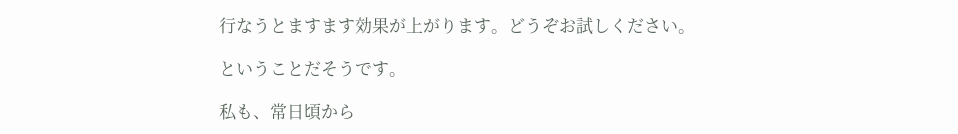行なうとますます効果が上がります。どうぞお試しください。

ということだそうです。

私も、常日頃から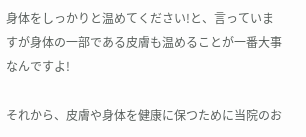身体をしっかりと温めてください!と、言っていますが身体の一部である皮膚も温めることが一番大事なんですよ!

それから、皮膚や身体を健康に保つために当院のお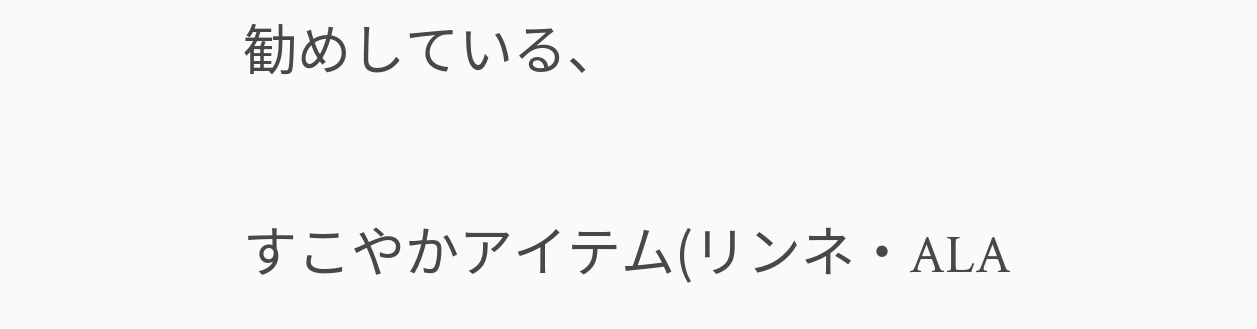勧めしている、

すこやかアイテム(リンネ・ALA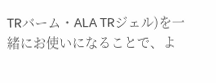TRバーム・ALA TRジェル)を一緒にお使いになることで、よ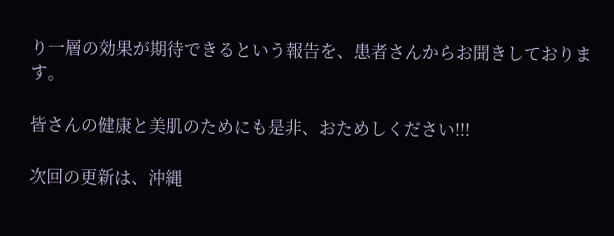り一層の効果が期待できるという報告を、患者さんからお聞きしております。

皆さんの健康と美肌のためにも是非、おためしください!!!

次回の更新は、沖縄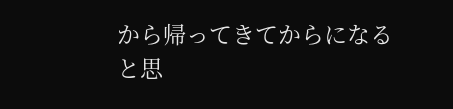から帰ってきてからになると思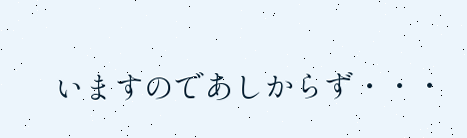いますのであしからず・・・